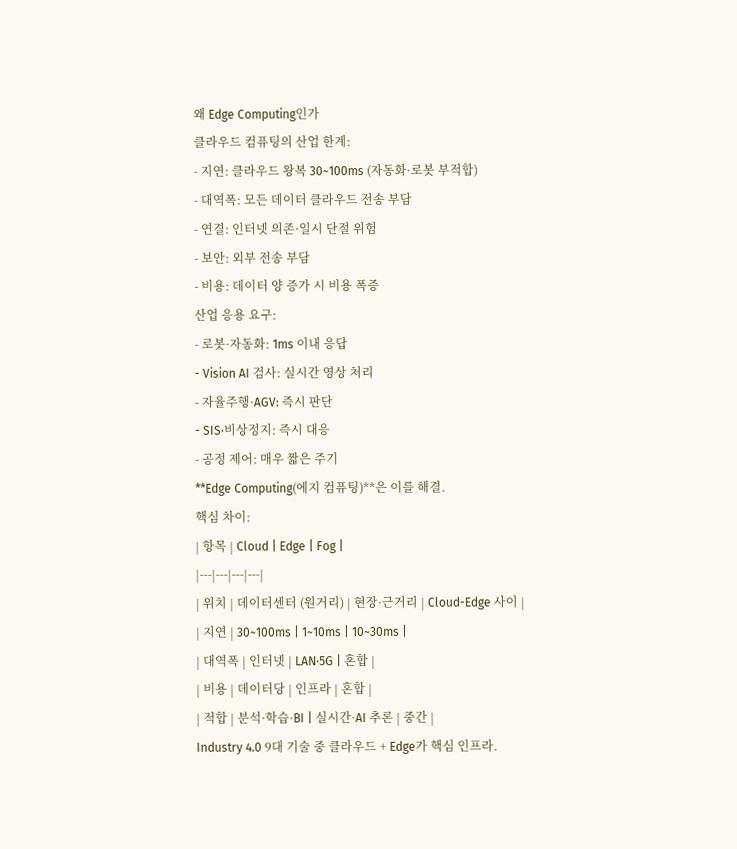왜 Edge Computing인가
클라우드 컴퓨팅의 산업 한계:
- 지연: 클라우드 왕복 30~100ms (자동화·로봇 부적합)
- 대역폭: 모든 데이터 클라우드 전송 부담
- 연결: 인터넷 의존·일시 단절 위험
- 보안: 외부 전송 부담
- 비용: 데이터 양 증가 시 비용 폭증
산업 응용 요구:
- 로봇·자동화: 1ms 이내 응답
- Vision AI 검사: 실시간 영상 처리
- 자율주행·AGV: 즉시 판단
- SIS·비상정지: 즉시 대응
- 공정 제어: 매우 짧은 주기
**Edge Computing(에지 컴퓨팅)**은 이를 해결.
핵심 차이:
| 항목 | Cloud | Edge | Fog |
|---|---|---|---|
| 위치 | 데이터센터 (원거리) | 현장·근거리 | Cloud-Edge 사이 |
| 지연 | 30~100ms | 1~10ms | 10~30ms |
| 대역폭 | 인터넷 | LAN·5G | 혼합 |
| 비용 | 데이터당 | 인프라 | 혼합 |
| 적합 | 분석·학습·BI | 실시간·AI 추론 | 중간 |
Industry 4.0 9대 기술 중 클라우드 + Edge가 핵심 인프라.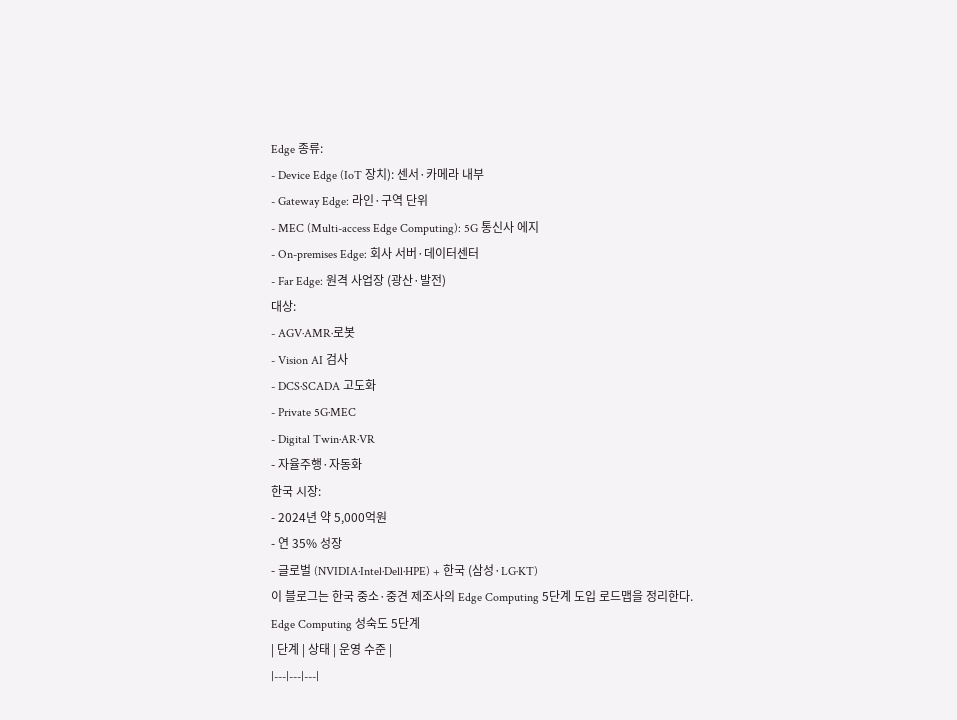Edge 종류:
- Device Edge (IoT 장치): 센서·카메라 내부
- Gateway Edge: 라인·구역 단위
- MEC (Multi-access Edge Computing): 5G 통신사 에지
- On-premises Edge: 회사 서버·데이터센터
- Far Edge: 원격 사업장 (광산·발전)
대상:
- AGV·AMR·로봇
- Vision AI 검사
- DCS·SCADA 고도화
- Private 5G·MEC
- Digital Twin·AR·VR
- 자율주행·자동화
한국 시장:
- 2024년 약 5,000억원
- 연 35% 성장
- 글로벌 (NVIDIA·Intel·Dell·HPE) + 한국 (삼성·LG·KT)
이 블로그는 한국 중소·중견 제조사의 Edge Computing 5단계 도입 로드맵을 정리한다.
Edge Computing 성숙도 5단계
| 단계 | 상태 | 운영 수준 |
|---|---|---|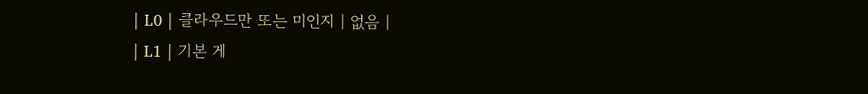| L0 | 클라우드만 또는 미인지 | 없음 |
| L1 | 기본 게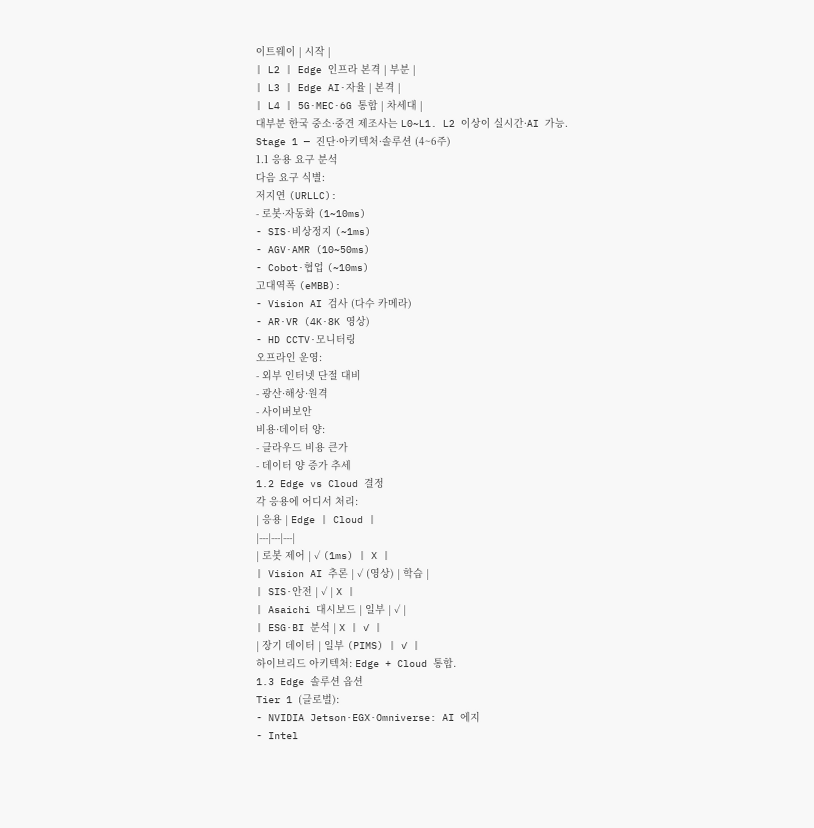이트웨이 | 시작 |
| L2 | Edge 인프라 본격 | 부분 |
| L3 | Edge AI·자율 | 본격 |
| L4 | 5G·MEC·6G 통합 | 차세대 |
대부분 한국 중소·중견 제조사는 L0~L1. L2 이상이 실시간·AI 가능.
Stage 1 — 진단·아키텍처·솔루션 (4~6주)
1.1 응용 요구 분석
다음 요구 식별:
저지연 (URLLC):
- 로봇·자동화 (1~10ms)
- SIS·비상정지 (~1ms)
- AGV·AMR (10~50ms)
- Cobot·협업 (~10ms)
고대역폭 (eMBB):
- Vision AI 검사 (다수 카메라)
- AR·VR (4K·8K 영상)
- HD CCTV·모니터링
오프라인 운영:
- 외부 인터넷 단절 대비
- 광산·해상·원격
- 사이버보안
비용·데이터 양:
- 클라우드 비용 큰가
- 데이터 양 증가 추세
1.2 Edge vs Cloud 결정
각 응용에 어디서 처리:
| 응용 | Edge | Cloud |
|---|---|---|
| 로봇 제어 | ✓ (1ms) | X |
| Vision AI 추론 | ✓ (영상) | 학습 |
| SIS·안전 | ✓ | X |
| Asaichi 대시보드 | 일부 | ✓ |
| ESG·BI 분석 | X | ✓ |
| 장기 데이터 | 일부 (PIMS) | ✓ |
하이브리드 아키텍처: Edge + Cloud 통합.
1.3 Edge 솔루션 옵션
Tier 1 (글로벌):
- NVIDIA Jetson·EGX·Omniverse: AI 에지
- Intel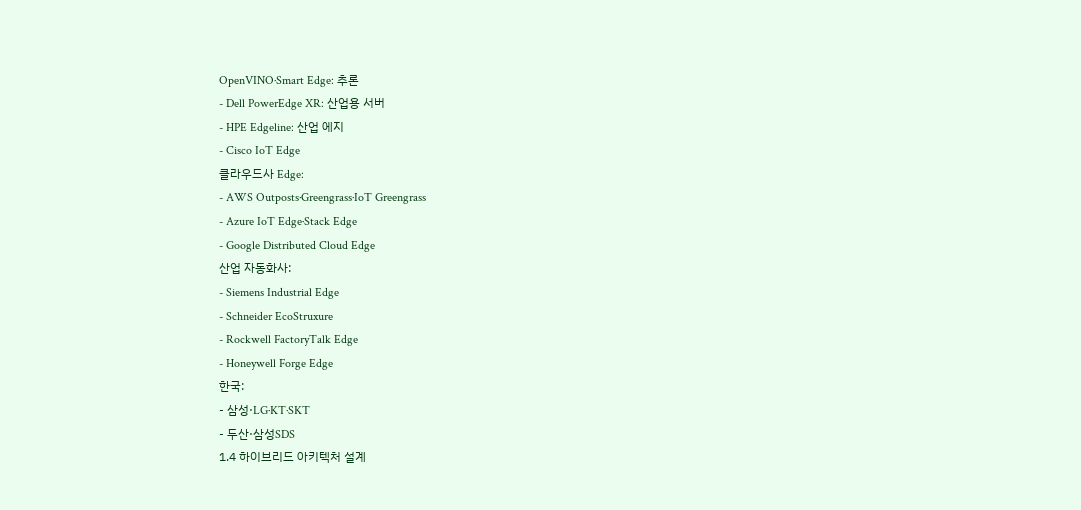OpenVINO·Smart Edge: 추론
- Dell PowerEdge XR: 산업용 서버
- HPE Edgeline: 산업 에지
- Cisco IoT Edge
클라우드사 Edge:
- AWS Outposts·Greengrass·IoT Greengrass
- Azure IoT Edge·Stack Edge
- Google Distributed Cloud Edge
산업 자동화사:
- Siemens Industrial Edge
- Schneider EcoStruxure
- Rockwell FactoryTalk Edge
- Honeywell Forge Edge
한국:
- 삼성·LG·KT·SKT
- 두산·삼성SDS
1.4 하이브리드 아키텍처 설계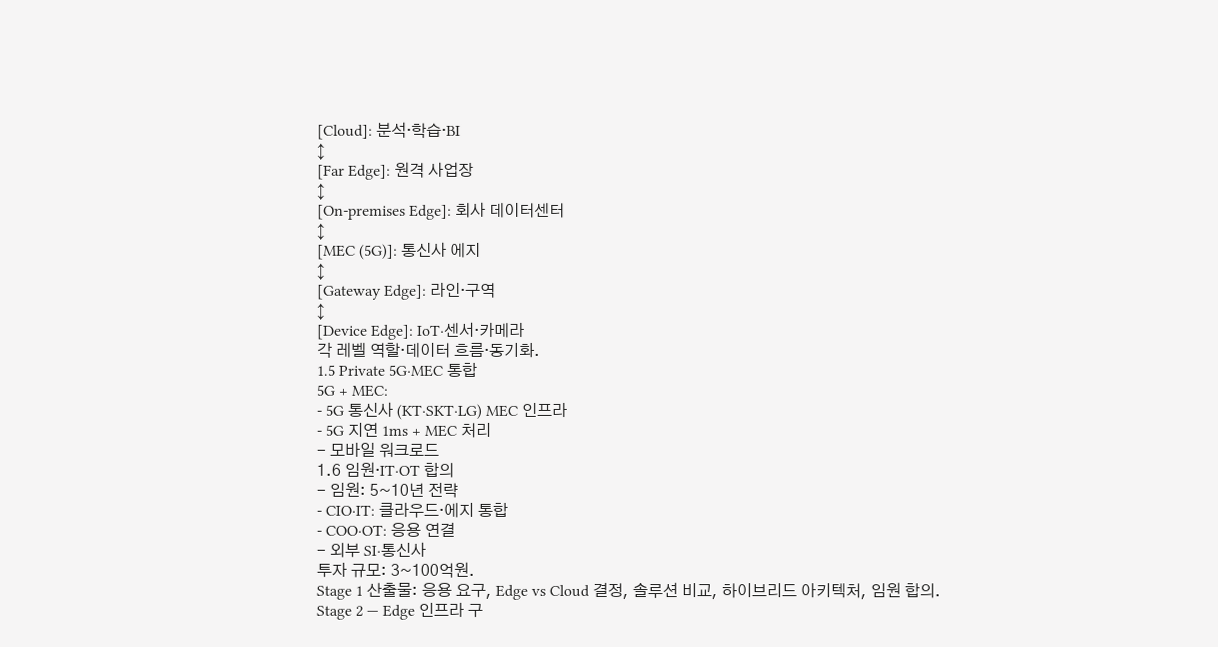[Cloud]: 분석·학습·BI
↕
[Far Edge]: 원격 사업장
↕
[On-premises Edge]: 회사 데이터센터
↕
[MEC (5G)]: 통신사 에지
↕
[Gateway Edge]: 라인·구역
↕
[Device Edge]: IoT·센서·카메라
각 레벨 역할·데이터 흐름·동기화.
1.5 Private 5G·MEC 통합
5G + MEC:
- 5G 통신사 (KT·SKT·LG) MEC 인프라
- 5G 지연 1ms + MEC 처리
- 모바일 워크로드
1.6 임원·IT·OT 합의
- 임원: 5~10년 전략
- CIO·IT: 클라우드·에지 통합
- COO·OT: 응용 연결
- 외부 SI·통신사
투자 규모: 3~100억원.
Stage 1 산출물: 응용 요구, Edge vs Cloud 결정, 솔루션 비교, 하이브리드 아키텍처, 임원 합의.
Stage 2 — Edge 인프라 구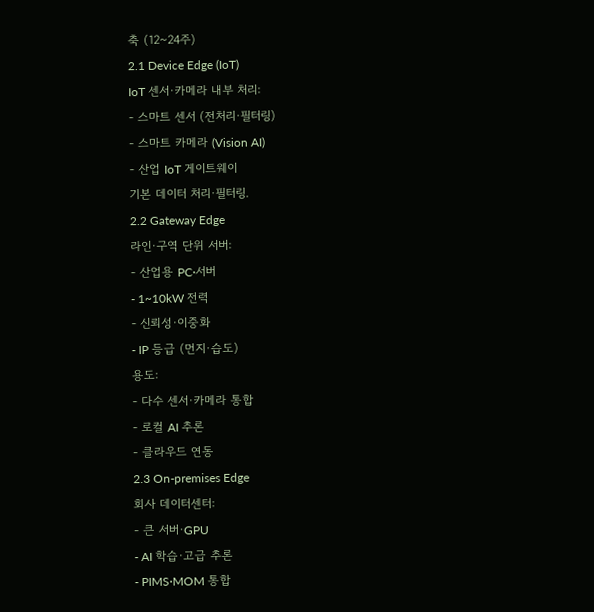축 (12~24주)
2.1 Device Edge (IoT)
IoT 센서·카메라 내부 처리:
- 스마트 센서 (전처리·필터링)
- 스마트 카메라 (Vision AI)
- 산업 IoT 게이트웨이
기본 데이터 처리·필터링.
2.2 Gateway Edge
라인·구역 단위 서버:
- 산업용 PC·서버
- 1~10kW 전력
- 신뢰성·이중화
- IP 등급 (먼지·습도)
용도:
- 다수 센서·카메라 통합
- 로컬 AI 추론
- 클라우드 연동
2.3 On-premises Edge
회사 데이터센터:
- 큰 서버·GPU
- AI 학습·고급 추론
- PIMS·MOM 통합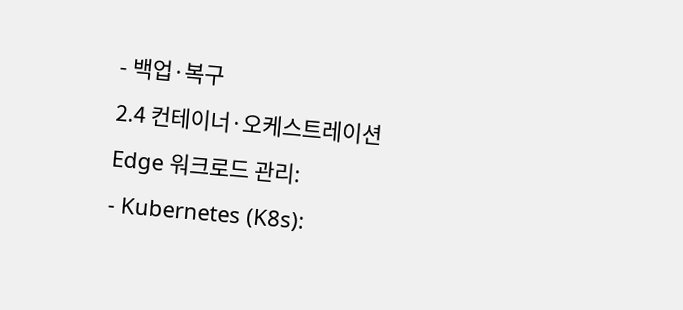- 백업·복구
2.4 컨테이너·오케스트레이션
Edge 워크로드 관리:
- Kubernetes (K8s):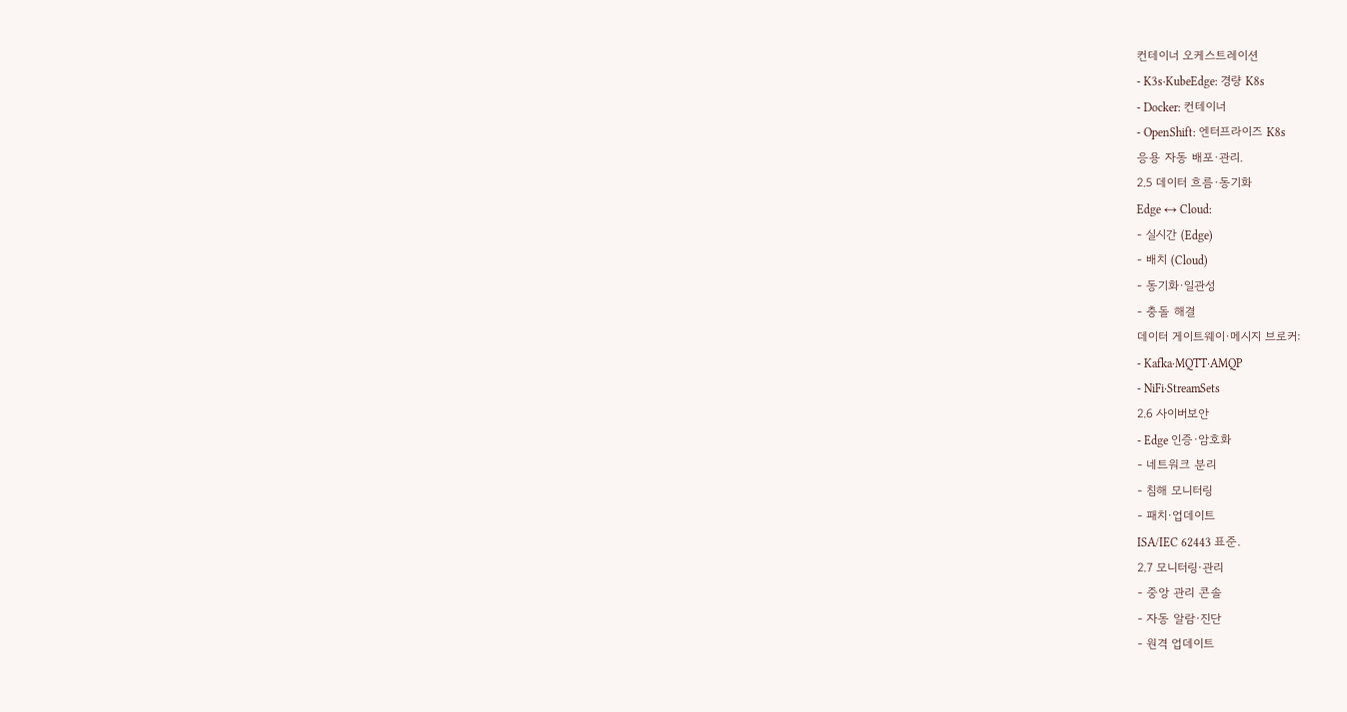컨테이너 오케스트레이션
- K3s·KubeEdge: 경량 K8s
- Docker: 컨테이너
- OpenShift: 엔터프라이즈 K8s
응용 자동 배포·관리.
2.5 데이터 흐름·동기화
Edge ↔ Cloud:
- 실시간 (Edge)
- 배치 (Cloud)
- 동기화·일관성
- 충돌 해결
데이터 게이트웨이·메시지 브로커:
- Kafka·MQTT·AMQP
- NiFi·StreamSets
2.6 사이버보안
- Edge 인증·암호화
- 네트워크 분리
- 침해 모니터링
- 패치·업데이트
ISA/IEC 62443 표준.
2.7 모니터링·관리
- 중앙 관리 콘솔
- 자동 알람·진단
- 원격 업데이트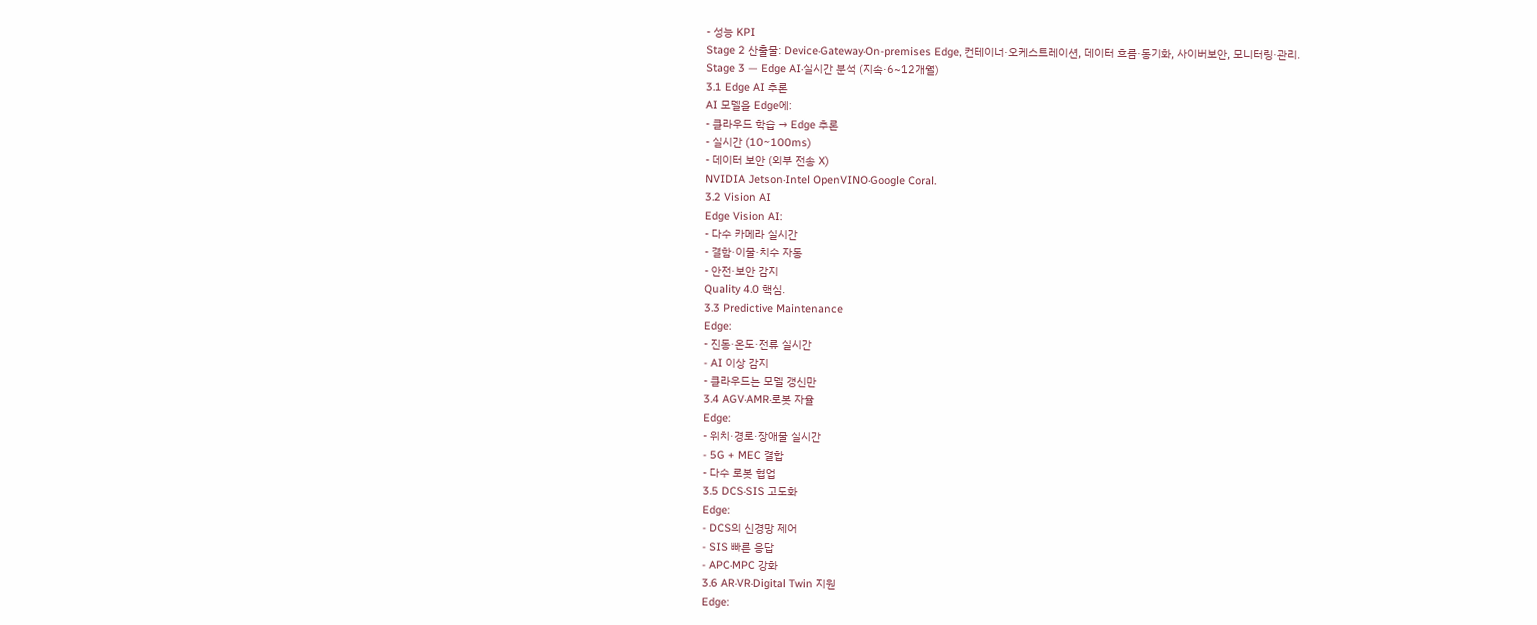- 성능 KPI
Stage 2 산출물: Device·Gateway·On-premises Edge, 컨테이너·오케스트레이션, 데이터 흐름·동기화, 사이버보안, 모니터링·관리.
Stage 3 — Edge AI·실시간 분석 (지속·6~12개월)
3.1 Edge AI 추론
AI 모델을 Edge에:
- 클라우드 학습 → Edge 추론
- 실시간 (10~100ms)
- 데이터 보안 (외부 전송 X)
NVIDIA Jetson·Intel OpenVINO·Google Coral.
3.2 Vision AI
Edge Vision AI:
- 다수 카메라 실시간
- 결함·이물·치수 자동
- 안전·보안 감지
Quality 4.0 핵심.
3.3 Predictive Maintenance
Edge:
- 진동·온도·전류 실시간
- AI 이상 감지
- 클라우드는 모델 갱신만
3.4 AGV·AMR·로봇 자율
Edge:
- 위치·경로·장애물 실시간
- 5G + MEC 결합
- 다수 로봇 협업
3.5 DCS·SIS 고도화
Edge:
- DCS의 신경망 제어
- SIS 빠른 응답
- APC·MPC 강화
3.6 AR·VR·Digital Twin 지원
Edge: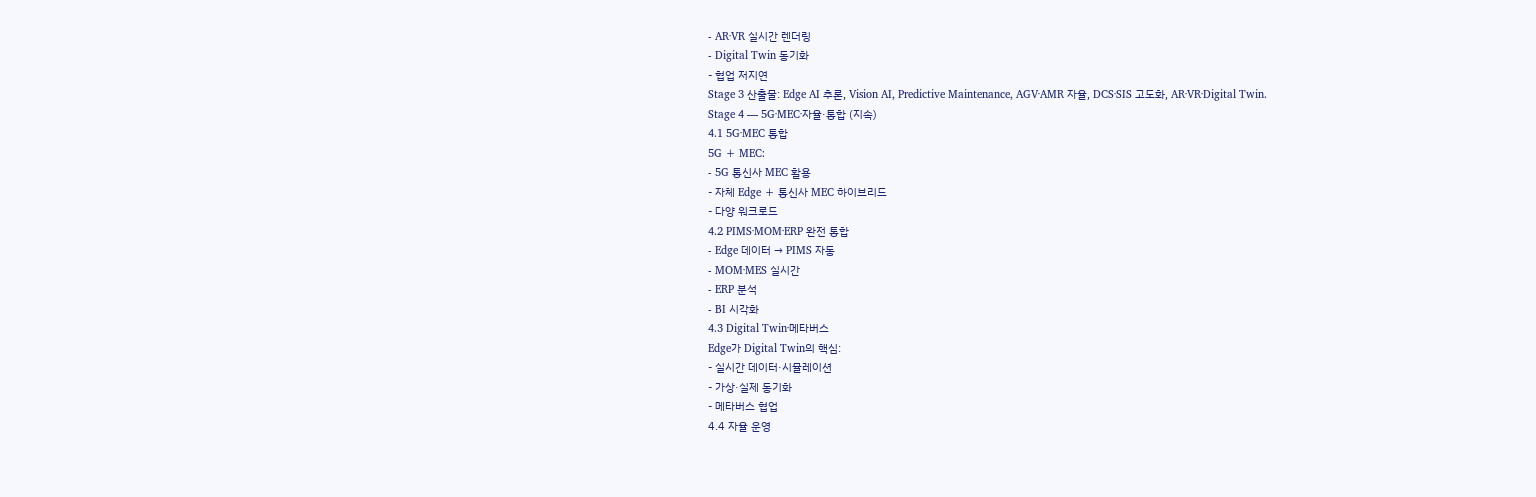- AR·VR 실시간 렌더링
- Digital Twin 동기화
- 협업 저지연
Stage 3 산출물: Edge AI 추론, Vision AI, Predictive Maintenance, AGV·AMR 자율, DCS·SIS 고도화, AR·VR·Digital Twin.
Stage 4 — 5G·MEC·자율·통합 (지속)
4.1 5G·MEC 통합
5G + MEC:
- 5G 통신사 MEC 활용
- 자체 Edge + 통신사 MEC 하이브리드
- 다양 워크로드
4.2 PIMS·MOM·ERP 완전 통합
- Edge 데이터 → PIMS 자동
- MOM·MES 실시간
- ERP 분석
- BI 시각화
4.3 Digital Twin·메타버스
Edge가 Digital Twin의 핵심:
- 실시간 데이터·시뮬레이션
- 가상·실제 동기화
- 메타버스 협업
4.4 자율 운영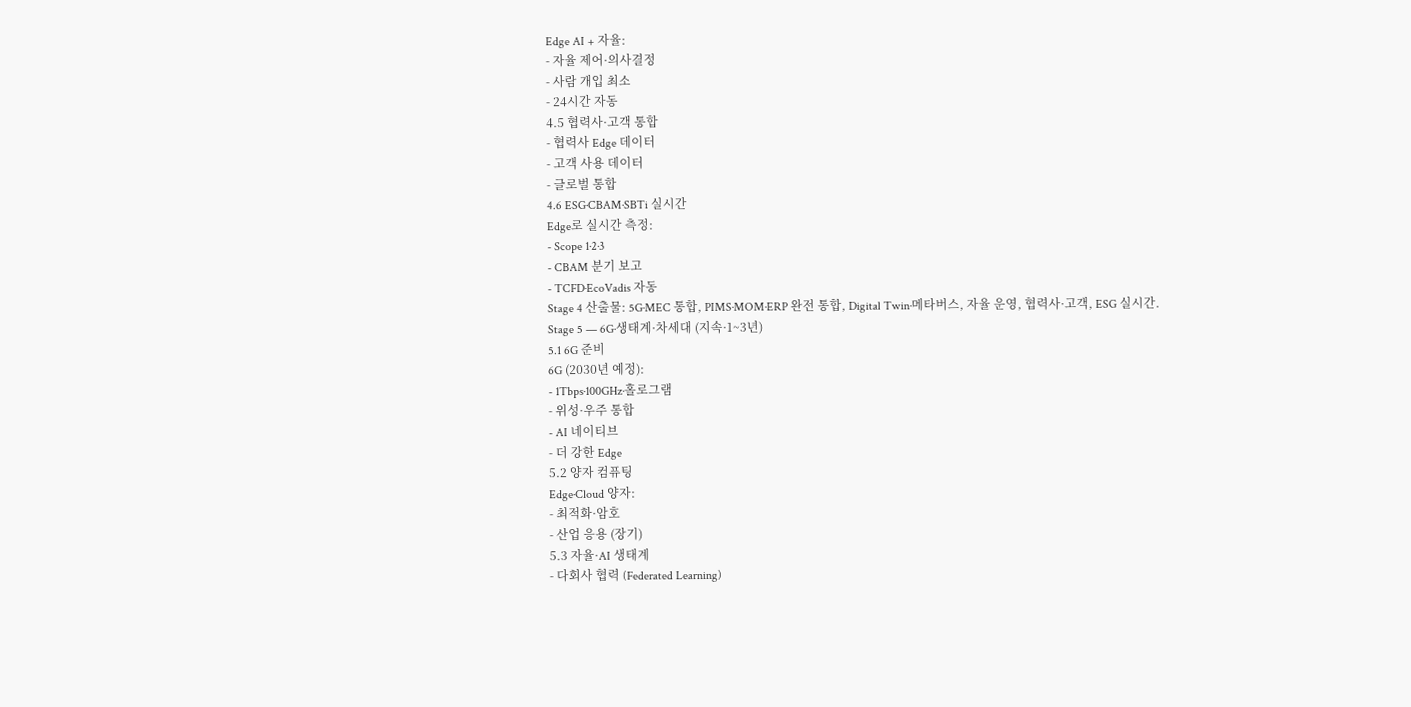Edge AI + 자율:
- 자율 제어·의사결정
- 사람 개입 최소
- 24시간 자동
4.5 협력사·고객 통합
- 협력사 Edge 데이터
- 고객 사용 데이터
- 글로벌 통합
4.6 ESG·CBAM·SBTi 실시간
Edge로 실시간 측정:
- Scope 1·2·3
- CBAM 분기 보고
- TCFD·EcoVadis 자동
Stage 4 산출물: 5G·MEC 통합, PIMS·MOM·ERP 완전 통합, Digital Twin·메타버스, 자율 운영, 협력사·고객, ESG 실시간.
Stage 5 — 6G·생태계·차세대 (지속·1~3년)
5.1 6G 준비
6G (2030년 예정):
- 1Tbps·100GHz·홀로그램
- 위성·우주 통합
- AI 네이티브
- 더 강한 Edge
5.2 양자 컴퓨팅
Edge·Cloud 양자:
- 최적화·암호
- 산업 응용 (장기)
5.3 자율·AI 생태계
- 다회사 협력 (Federated Learning)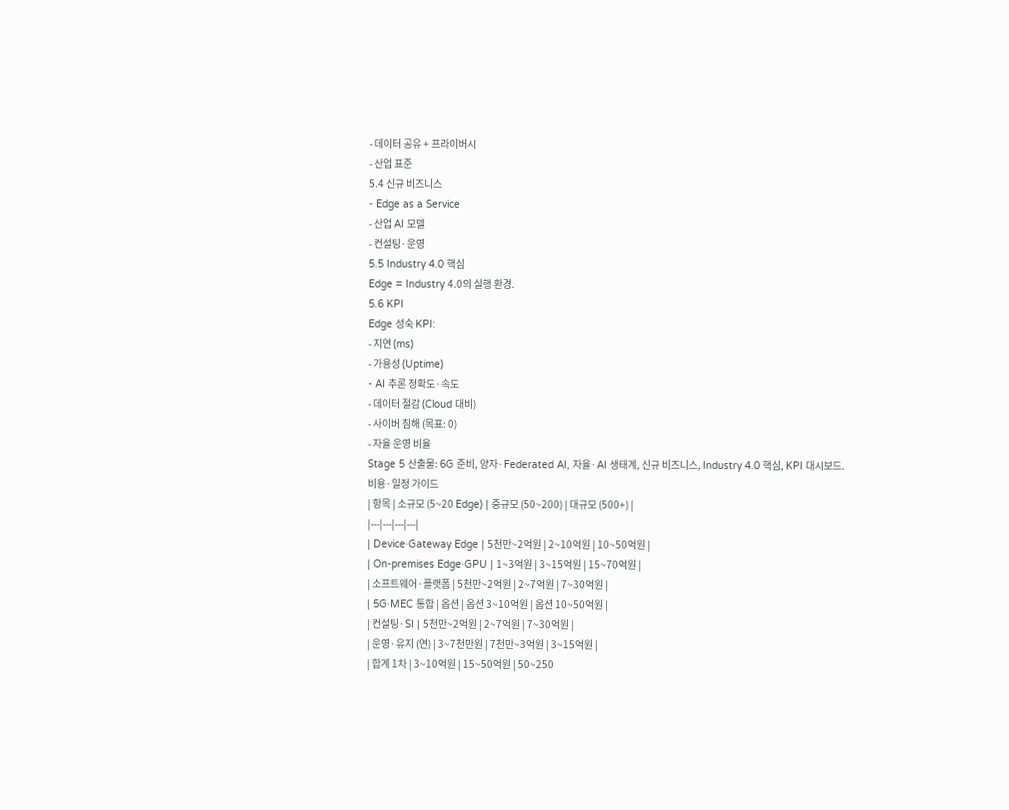- 데이터 공유 + 프라이버시
- 산업 표준
5.4 신규 비즈니스
- Edge as a Service
- 산업 AI 모델
- 컨설팅·운영
5.5 Industry 4.0 핵심
Edge = Industry 4.0의 실행 환경.
5.6 KPI
Edge 성숙 KPI:
- 지연 (ms)
- 가용성 (Uptime)
- AI 추론 정확도·속도
- 데이터 절감 (Cloud 대비)
- 사이버 침해 (목표: 0)
- 자율 운영 비율
Stage 5 산출물: 6G 준비, 양자·Federated AI, 자율·AI 생태계, 신규 비즈니스, Industry 4.0 핵심, KPI 대시보드.
비용·일정 가이드
| 항목 | 소규모 (5~20 Edge) | 중규모 (50~200) | 대규모 (500+) |
|---|---|---|---|
| Device·Gateway Edge | 5천만~2억원 | 2~10억원 | 10~50억원 |
| On-premises Edge·GPU | 1~3억원 | 3~15억원 | 15~70억원 |
| 소프트웨어·플랫폼 | 5천만~2억원 | 2~7억원 | 7~30억원 |
| 5G·MEC 통합 | 옵션 | 옵션 3~10억원 | 옵션 10~50억원 |
| 컨설팅·SI | 5천만~2억원 | 2~7억원 | 7~30억원 |
| 운영·유지 (연) | 3~7천만원 | 7천만~3억원 | 3~15억원 |
| 합계 1차 | 3~10억원 | 15~50억원 | 50~250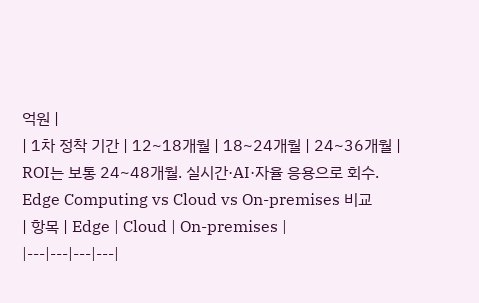억원 |
| 1차 정착 기간 | 12~18개월 | 18~24개월 | 24~36개월 |
ROI는 보통 24~48개월. 실시간·AI·자율 응용으로 회수.
Edge Computing vs Cloud vs On-premises 비교
| 항목 | Edge | Cloud | On-premises |
|---|---|---|---|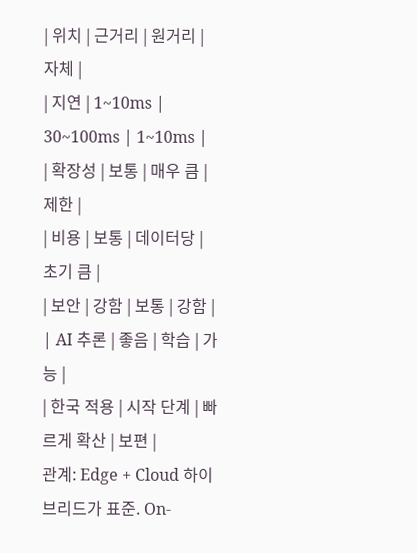| 위치 | 근거리 | 원거리 | 자체 |
| 지연 | 1~10ms | 30~100ms | 1~10ms |
| 확장성 | 보통 | 매우 큼 | 제한 |
| 비용 | 보통 | 데이터당 | 초기 큼 |
| 보안 | 강함 | 보통 | 강함 |
| AI 추론 | 좋음 | 학습 | 가능 |
| 한국 적용 | 시작 단계 | 빠르게 확산 | 보편 |
관계: Edge + Cloud 하이브리드가 표준. On-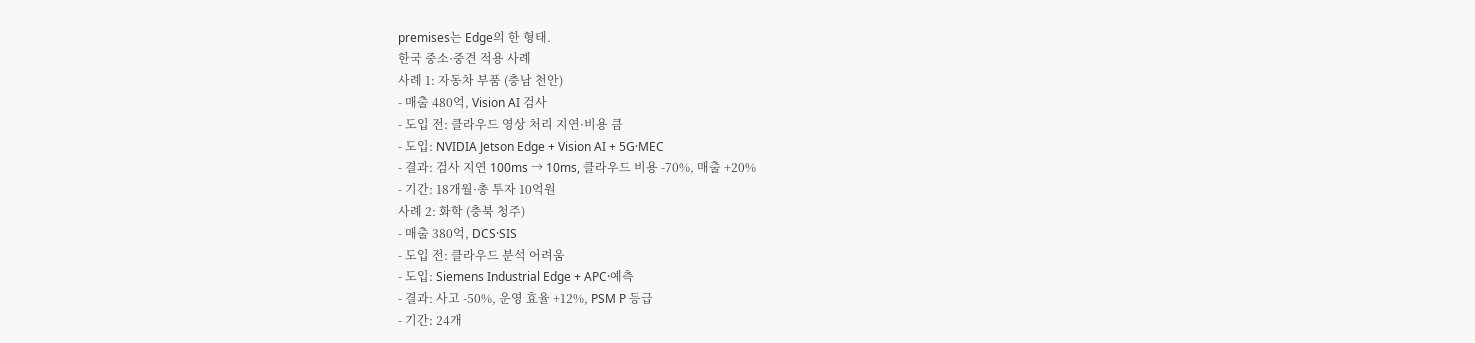premises는 Edge의 한 형태.
한국 중소·중견 적용 사례
사례 1: 자동차 부품 (충남 천안)
- 매출 480억, Vision AI 검사
- 도입 전: 클라우드 영상 처리 지연·비용 큼
- 도입: NVIDIA Jetson Edge + Vision AI + 5G·MEC
- 결과: 검사 지연 100ms → 10ms, 클라우드 비용 -70%, 매출 +20%
- 기간: 18개월·총 투자 10억원
사례 2: 화학 (충북 청주)
- 매출 380억, DCS·SIS
- 도입 전: 클라우드 분석 어려움
- 도입: Siemens Industrial Edge + APC·예측
- 결과: 사고 -50%, 운영 효율 +12%, PSM P 등급
- 기간: 24개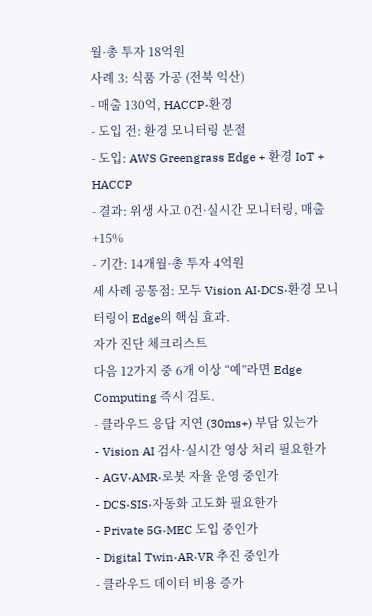월·총 투자 18억원
사례 3: 식품 가공 (전북 익산)
- 매출 130억, HACCP·환경
- 도입 전: 환경 모니터링 분절
- 도입: AWS Greengrass Edge + 환경 IoT + HACCP
- 결과: 위생 사고 0건·실시간 모니터링, 매출 +15%
- 기간: 14개월·총 투자 4억원
세 사례 공통점: 모두 Vision AI·DCS·환경 모니터링이 Edge의 핵심 효과.
자가 진단 체크리스트
다음 12가지 중 6개 이상 “예”라면 Edge Computing 즉시 검토.
- 클라우드 응답 지연 (30ms+) 부담 있는가
- Vision AI 검사·실시간 영상 처리 필요한가
- AGV·AMR·로봇 자율 운영 중인가
- DCS·SIS·자동화 고도화 필요한가
- Private 5G·MEC 도입 중인가
- Digital Twin·AR·VR 추진 중인가
- 클라우드 데이터 비용 증가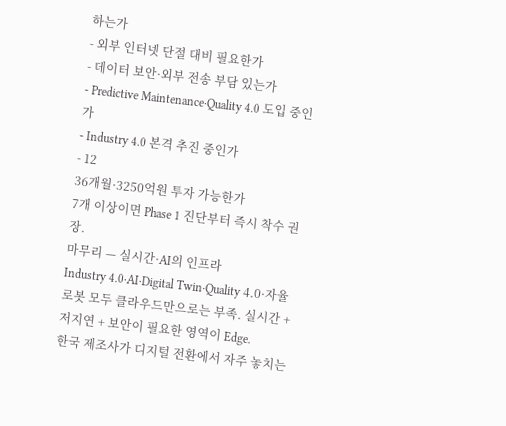하는가
- 외부 인터넷 단절 대비 필요한가
- 데이터 보안·외부 전송 부담 있는가
- Predictive Maintenance·Quality 4.0 도입 중인가
- Industry 4.0 본격 추진 중인가
- 12
36개월·3250억원 투자 가능한가
7개 이상이면 Phase 1 진단부터 즉시 착수 권장.
마무리 — 실시간·AI의 인프라
Industry 4.0·AI·Digital Twin·Quality 4.0·자율 로봇 모두 클라우드만으로는 부족. 실시간 + 저지연 + 보안이 필요한 영역이 Edge.
한국 제조사가 디지털 전환에서 자주 놓치는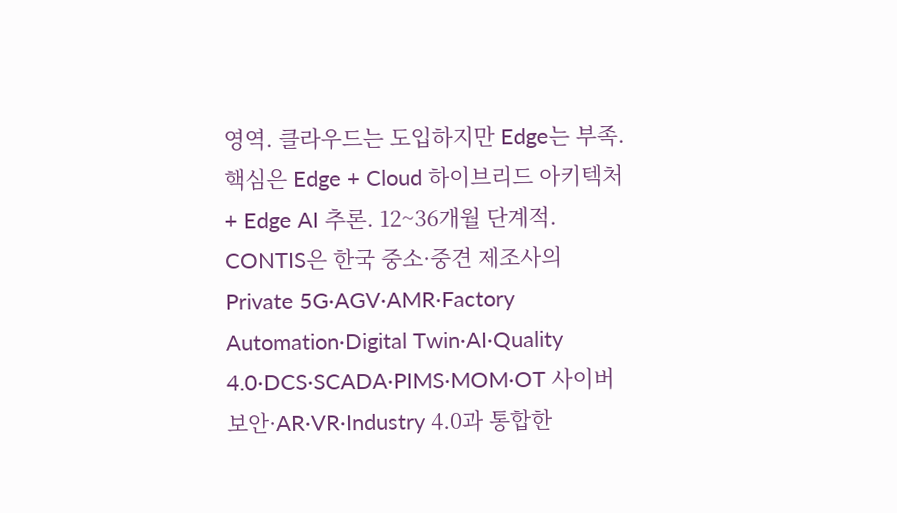영역. 클라우드는 도입하지만 Edge는 부족.
핵심은 Edge + Cloud 하이브리드 아키텍처 + Edge AI 추론. 12~36개월 단계적.
CONTIS은 한국 중소·중견 제조사의 Private 5G·AGV·AMR·Factory Automation·Digital Twin·AI·Quality 4.0·DCS·SCADA·PIMS·MOM·OT 사이버보안·AR·VR·Industry 4.0과 통합한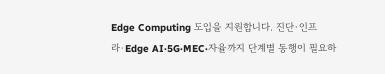Edge Computing 도입을 지원합니다. 진단·인프라·Edge AI·5G·MEC·자율까지 단계별 동행이 필요하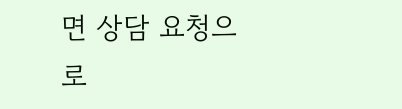면 상담 요청으로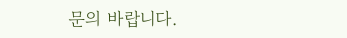문의 바랍니다.